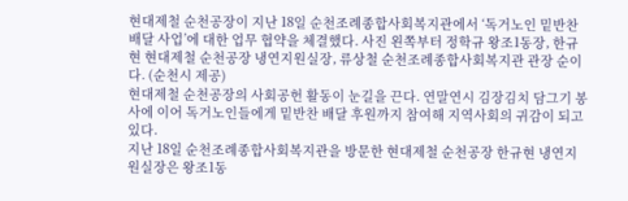현대제철 순천공장이 지난 18일 순천조례종합사회복지관에서 ‘독거노인 밑반찬 배달 사업’에 대한 업무 협약을 체결했다. 사진 왼쪽부터 정학규 왕조1동장, 한규현 현대제철 순천공장 냉연지원실장, 류상철 순천조례종합사회복지관 관장 순이다. (순천시 제공)
현대제철 순천공장의 사회공헌 활동이 눈길을 끈다. 연말연시 김장김치 담그기 봉사에 이어 독거노인들에게 밑반찬 배달 후원까지 참여해 지역사회의 귀감이 되고 있다.
지난 18일 순천조례종합사회복지관을 방문한 현대제철 순천공장 한규현 냉연지원실장은 왕조1동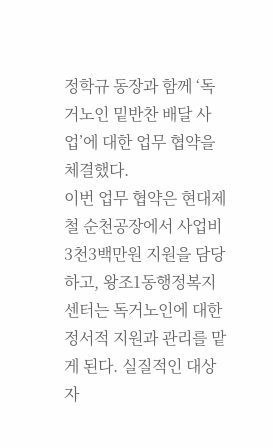정학규 동장과 함께 ‘독거노인 밑반찬 배달 사업’에 대한 업무 협약을 체결했다.
이번 업무 협약은 현대제철 순천공장에서 사업비 3천3백만원 지원을 담당하고, 왕조1동행정복지센터는 독거노인에 대한 정서적 지원과 관리를 맡게 된다. 실질적인 대상자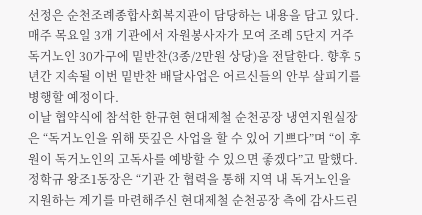선정은 순천조례종합사회복지관이 담당하는 내용을 담고 있다.
매주 목요일 3개 기관에서 자원봉사자가 모여 조례 5단지 거주 독거노인 30가구에 밑반찬(3종/2만원 상당)을 전달한다. 향후 5년간 지속될 이번 밑반찬 배달사업은 어르신들의 안부 살피기를 병행할 예정이다.
이날 협약식에 참석한 한규현 현대제철 순천공장 냉연지원실장은 “독거노인을 위해 뜻깊은 사업을 할 수 있어 기쁘다”며 “이 후원이 독거노인의 고독사를 예방할 수 있으면 좋겠다”고 말했다.
정학규 왕조1동장은 “기관 간 협력을 통해 지역 내 독거노인을 지원하는 계기를 마련해주신 현대제철 순천공장 측에 감사드린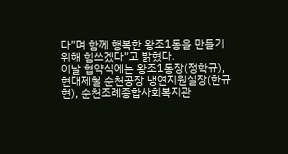다”며 함께 행복한 왕조1동을 만들기 위해 힘쓰겠다”고 밝혔다.
이날 협약식에는 왕조1동장(정학규), 현대제철 순천공장 냉연지원실장(한규현), 순천조례종합사회복지관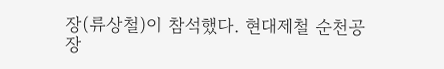장(류상철)이 참석했다. 현대제철 순천공장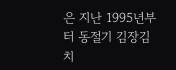은 지난 1995년부터 동절기 김장김치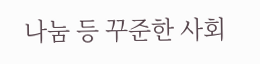나눔 등 꾸준한 사회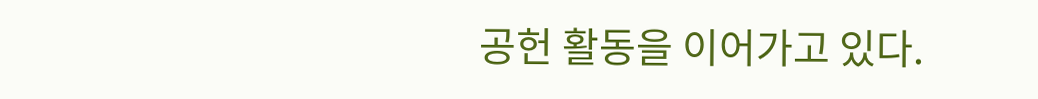공헌 활동을 이어가고 있다.